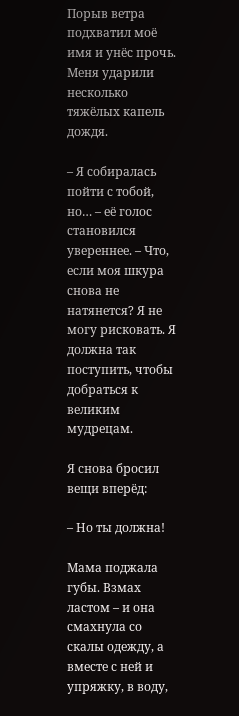Порыв ветра подхватил моё имя и унёс прочь. Меня ударили несколько тяжёлых капель дождя.

– Я собиралась пойти с тобой, но… – её голос становился увереннее. – Что, если моя шкура снова не натянется? Я не могу рисковать. Я должна так поступить, чтобы добраться к великим мудрецам.

Я снова бросил вещи вперёд:

– Но ты должна!

Мама поджала губы. Взмах ластом – и она смахнула со скалы одежду, а вместе с ней и упряжку, в воду,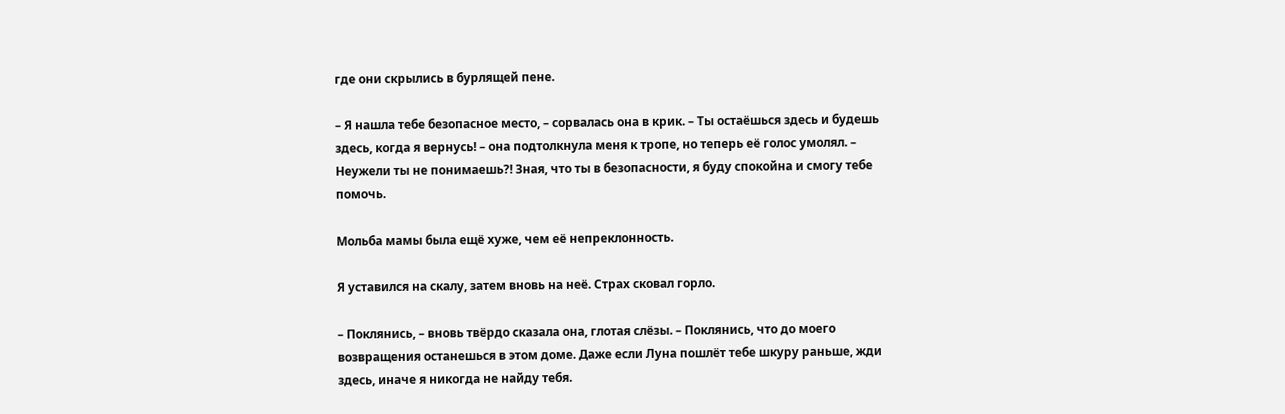где они скрылись в бурлящей пене.

– Я нашла тебе безопасное место, – сорвалась она в крик. – Ты остаёшься здесь и будешь здесь, когда я вернусь! – она подтолкнула меня к тропе, но теперь её голос умолял. – Неужели ты не понимаешь?! Зная, что ты в безопасности, я буду спокойна и смогу тебе помочь.

Мольба мамы была ещё хуже, чем её непреклонность.

Я уставился на скалу, затем вновь на неё. Страх сковал горло.

– Поклянись, – вновь твёрдо сказала она, глотая слёзы. – Поклянись, что до моего возвращения останешься в этом доме. Даже если Луна пошлёт тебе шкуру раньше, жди здесь, иначе я никогда не найду тебя.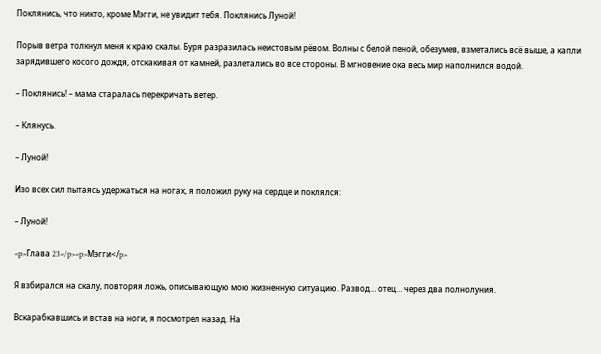Поклянись, что никто, кроме Мэгги, не увидит тебя. Поклянись Луной!

Порыв ветра толкнул меня к краю скалы. Буря разразилась неистовым рёвом. Волны с белой пеной, обезумев, взметались всё выше, а капли зарядившего косого дождя, отскакивая от камней, разлетались во все стороны. В мгновение ока весь мир наполнился водой.

– Поклянись! – мама старалась перекричать ветер.

– Клянусь.

– Луной!

Изо всех сил пытаясь удержаться на ногах, я положил руку на сердце и поклялся:

– Луной!

<p>Глава 23</p><p>Мэгги</p>

Я взбирался на скалу, повторяя ложь, описывающую мою жизненную ситуацию. Развод… отец… через два полнолуния.

Вскарабкавшись и встав на ноги, я посмотрел назад. На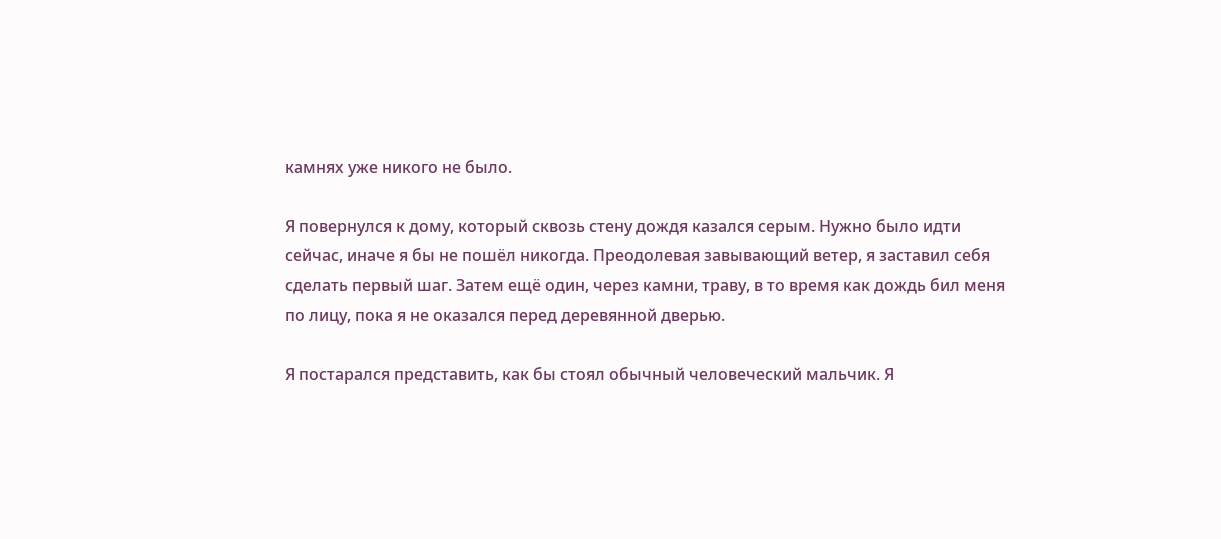камнях уже никого не было.

Я повернулся к дому, который сквозь стену дождя казался серым. Нужно было идти сейчас, иначе я бы не пошёл никогда. Преодолевая завывающий ветер, я заставил себя сделать первый шаг. Затем ещё один, через камни, траву, в то время как дождь бил меня по лицу, пока я не оказался перед деревянной дверью.

Я постарался представить, как бы стоял обычный человеческий мальчик. Я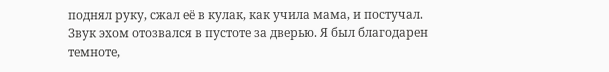поднял руку, сжал её в кулак, как учила мама, и постучал. Звук эхом отозвался в пустоте за дверью. Я был благодарен темноте,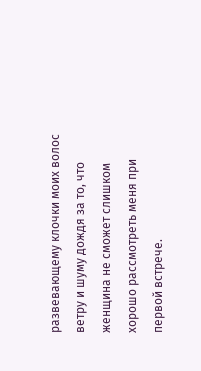развевающему клочки моих волос ветру и шуму дождя за то, что женщина не сможет слишком хорошо рассмотреть меня при первой встрече.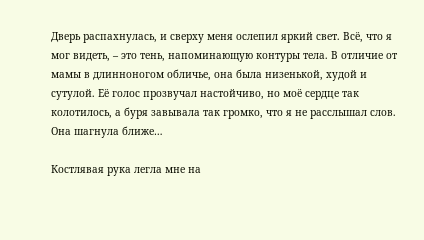Дверь распахнулась, и сверху меня ослепил яркий свет. Всё, что я мог видеть, – это тень, напоминающую контуры тела. В отличие от мамы в длинноногом обличье, она была низенькой, худой и сутулой. Её голос прозвучал настойчиво, но моё сердце так колотилось, а буря завывала так громко, что я не расслышал слов. Она шагнула ближе…

Костлявая рука легла мне на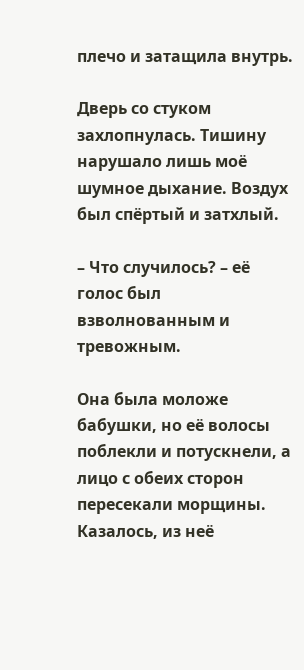плечо и затащила внутрь.

Дверь со стуком захлопнулась. Тишину нарушало лишь моё шумное дыхание. Воздух был спёртый и затхлый.

– Что случилось? – её голос был взволнованным и тревожным.

Она была моложе бабушки, но её волосы поблекли и потускнели, а лицо с обеих сторон пересекали морщины. Казалось, из неё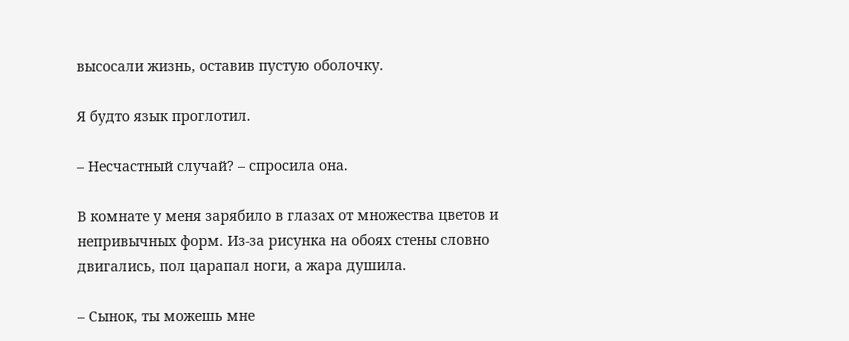высосали жизнь, оставив пустую оболочку.

Я будто язык проглотил.

– Несчастный случай? – спросила она.

В комнате у меня зарябило в глазах от множества цветов и непривычных форм. Из-за рисунка на обоях стены словно двигались, пол царапал ноги, а жара душила.

– Сынок, ты можешь мне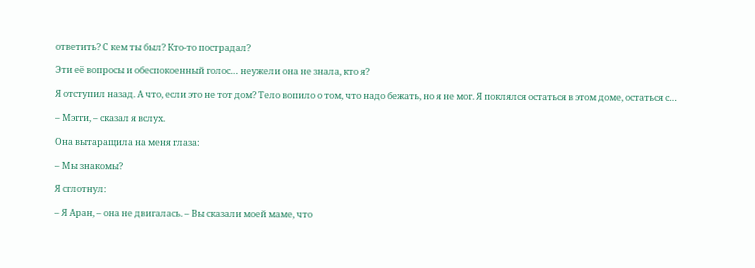ответить? С кем ты был? Кто-то пострадал?

Эти её вопросы и обеспокоенный голос… неужели она не знала, кто я?

Я отступил назад. А что, если это не тот дом? Тело вопило о том, что надо бежать, но я не мог. Я поклялся остаться в этом доме, остаться с…

– Мэгги, – сказал я вслух.

Она вытаращила на меня глаза:

– Мы знакомы?

Я сглотнул:

– Я Аран, – она не двигалась. – Вы сказали моей маме, что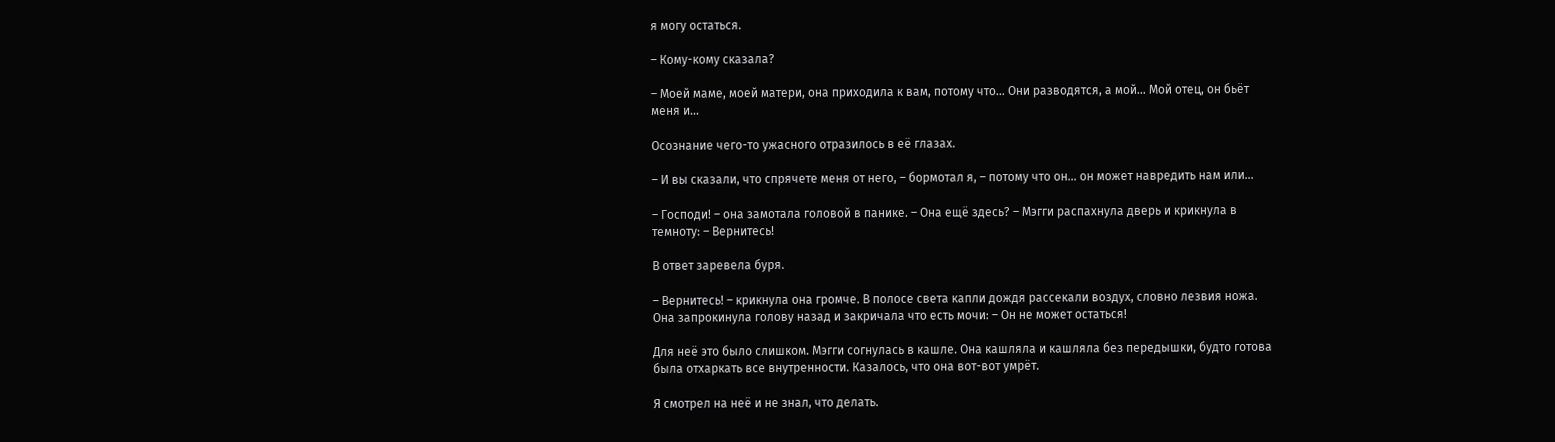я могу остаться.

– Кому-кому сказала?

– Моей маме, моей матери, она приходила к вам, потому что… Они разводятся, а мой… Мой отец, он бьёт меня и…

Осознание чего-то ужасного отразилось в её глазах.

– И вы сказали, что спрячете меня от него, – бормотал я, – потому что он… он может навредить нам или…

– Господи! – она замотала головой в панике. – Она ещё здесь? – Мэгги распахнула дверь и крикнула в темноту: – Вернитесь!

В ответ заревела буря.

– Вернитесь! – крикнула она громче. В полосе света капли дождя рассекали воздух, словно лезвия ножа. Она запрокинула голову назад и закричала что есть мочи: – Он не может остаться!

Для неё это было слишком. Мэгги согнулась в кашле. Она кашляла и кашляла без передышки, будто готова была отхаркать все внутренности. Казалось, что она вот-вот умрёт.

Я смотрел на неё и не знал, что делать.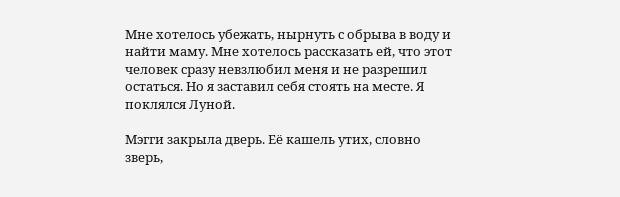Мне хотелось убежать, нырнуть с обрыва в воду и найти маму. Мне хотелось рассказать ей, что этот человек сразу невзлюбил меня и не разрешил остаться. Но я заставил себя стоять на месте. Я поклялся Луной.

Мэгги закрыла дверь. Её кашель утих, словно зверь,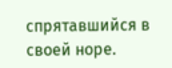спрятавшийся в своей норе.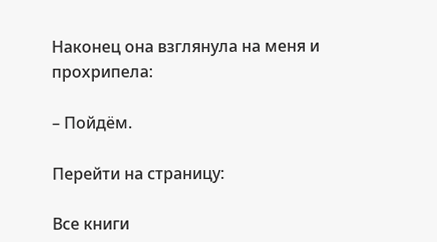Наконец она взглянула на меня и прохрипела:

– Пойдём.

Перейти на страницу:

Все книги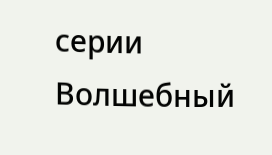серии Волшебный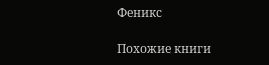Феникс

Похожие книги